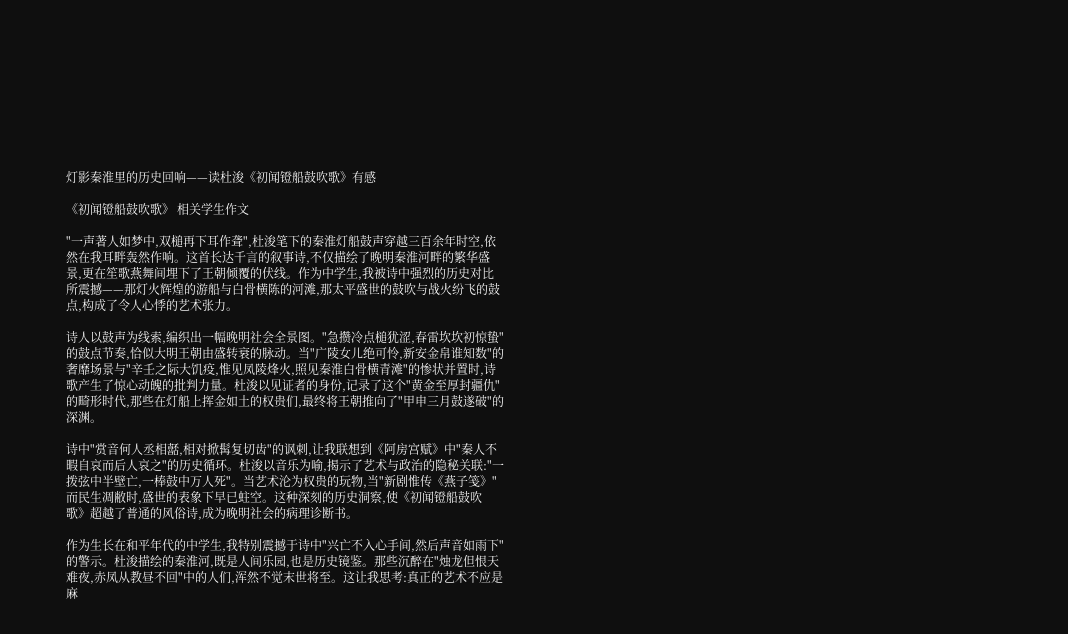灯影秦淮里的历史回响——读杜浚《初闻镫船鼓吹歌》有感

《初闻镫船鼓吹歌》 相关学生作文

"一声著人如梦中,双槌再下耳作聋",杜浚笔下的秦淮灯船鼓声穿越三百余年时空,依然在我耳畔轰然作响。这首长达千言的叙事诗,不仅描绘了晚明秦淮河畔的繁华盛景,更在笙歌燕舞间埋下了王朝倾覆的伏线。作为中学生,我被诗中强烈的历史对比所震撼——那灯火辉煌的游船与白骨横陈的河滩,那太平盛世的鼓吹与战火纷飞的鼓点,构成了令人心悸的艺术张力。

诗人以鼓声为线索,编织出一幅晚明社会全景图。"急攒冷点槌犹涩,春雷坎坎初惊蛰"的鼓点节奏,恰似大明王朝由盛转衰的脉动。当"广陵女儿绝可怜,新安金帛谁知数"的奢靡场景与"辛壬之际大饥疫,惟见凤陵烽火,照见秦淮白骨横青滩"的惨状并置时,诗歌产生了惊心动魄的批判力量。杜浚以见证者的身份,记录了这个"黄金至厚封疆仇"的畸形时代,那些在灯船上挥金如土的权贵们,最终将王朝推向了"甲申三月鼓遂破"的深渊。

诗中"赏音何人丞相嚭,相对掀髯复切齿"的讽刺,让我联想到《阿房宫赋》中"秦人不暇自哀而后人哀之"的历史循环。杜浚以音乐为喻,揭示了艺术与政治的隐秘关联:"一拨弦中半壁亡,一棒鼓中万人死"。当艺术沦为权贵的玩物,当"新剧惟传《燕子笺》"而民生凋敝时,盛世的表象下早已蛀空。这种深刻的历史洞察,使《初闻镫船鼓吹歌》超越了普通的风俗诗,成为晚明社会的病理诊断书。

作为生长在和平年代的中学生,我特别震撼于诗中"兴亡不入心手间,然后声音如雨下"的警示。杜浚描绘的秦淮河,既是人间乐园,也是历史镜鉴。那些沉醉在"烛龙但恨天难夜,赤凤从教昼不回"中的人们,浑然不觉末世将至。这让我思考:真正的艺术不应是麻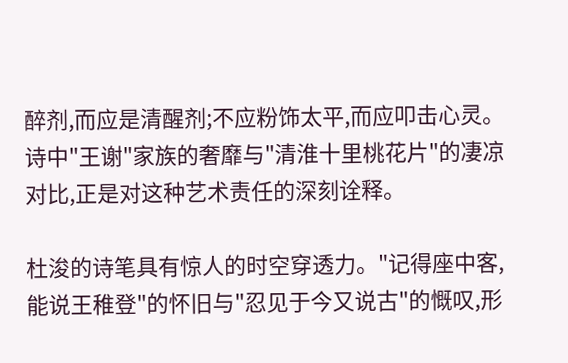醉剂,而应是清醒剂;不应粉饰太平,而应叩击心灵。诗中"王谢"家族的奢靡与"清淮十里桃花片"的凄凉对比,正是对这种艺术责任的深刻诠释。

杜浚的诗笔具有惊人的时空穿透力。"记得座中客,能说王稚登"的怀旧与"忍见于今又说古"的慨叹,形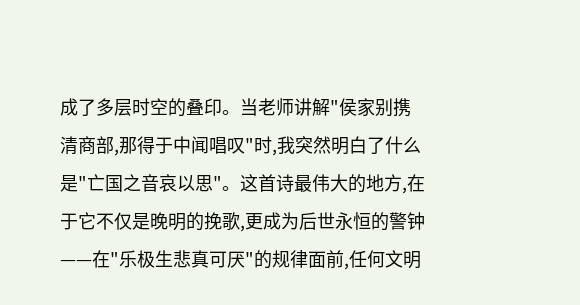成了多层时空的叠印。当老师讲解"侯家别携清商部,那得于中闻唱叹"时,我突然明白了什么是"亡国之音哀以思"。这首诗最伟大的地方,在于它不仅是晚明的挽歌,更成为后世永恒的警钟——在"乐极生悲真可厌"的规律面前,任何文明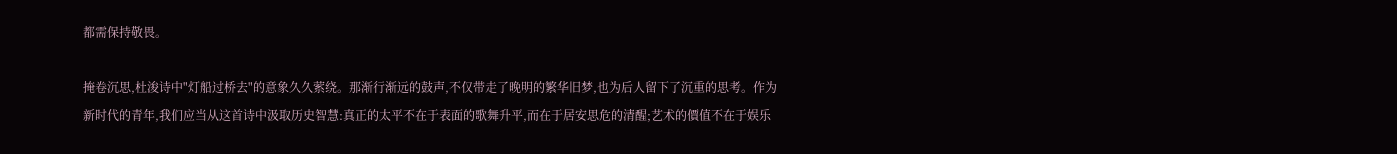都需保持敬畏。

掩卷沉思,杜浚诗中"灯船过桥去"的意象久久萦绕。那渐行渐远的鼓声,不仅带走了晚明的繁华旧梦,也为后人留下了沉重的思考。作为新时代的青年,我们应当从这首诗中汲取历史智慧:真正的太平不在于表面的歌舞升平,而在于居安思危的清醒;艺术的價值不在于娱乐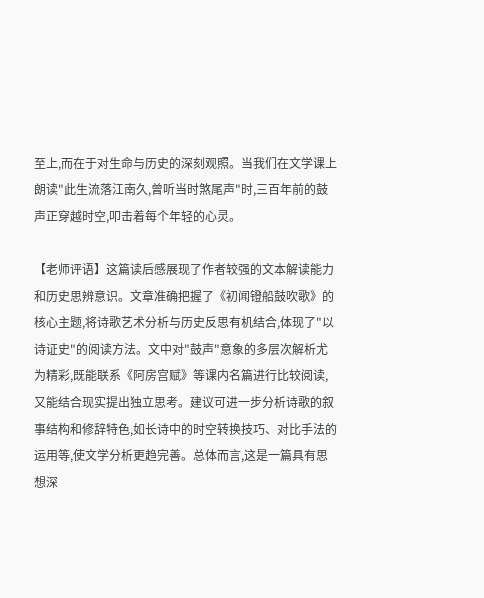至上,而在于对生命与历史的深刻观照。当我们在文学课上朗读"此生流落江南久,曾听当时煞尾声"时,三百年前的鼓声正穿越时空,叩击着每个年轻的心灵。

【老师评语】这篇读后感展现了作者较强的文本解读能力和历史思辨意识。文章准确把握了《初闻镫船鼓吹歌》的核心主题,将诗歌艺术分析与历史反思有机结合,体现了"以诗证史"的阅读方法。文中对"鼓声"意象的多层次解析尤为精彩,既能联系《阿房宫赋》等课内名篇进行比较阅读,又能结合现实提出独立思考。建议可进一步分析诗歌的叙事结构和修辞特色,如长诗中的时空转换技巧、对比手法的运用等,使文学分析更趋完善。总体而言,这是一篇具有思想深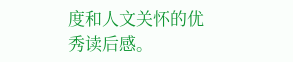度和人文关怀的优秀读后感。